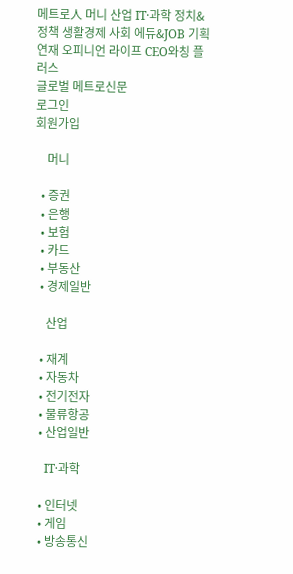메트로人 머니 산업 IT·과학 정치&정책 생활경제 사회 에듀&JOB 기획연재 오피니언 라이프 CEO와칭 플러스
글로벌 메트로신문
로그인
회원가입

    머니

  • 증권
  • 은행
  • 보험
  • 카드
  • 부동산
  • 경제일반

    산업

  • 재계
  • 자동차
  • 전기전자
  • 물류항공
  • 산업일반

    IT·과학

  • 인터넷
  • 게임
  • 방송통신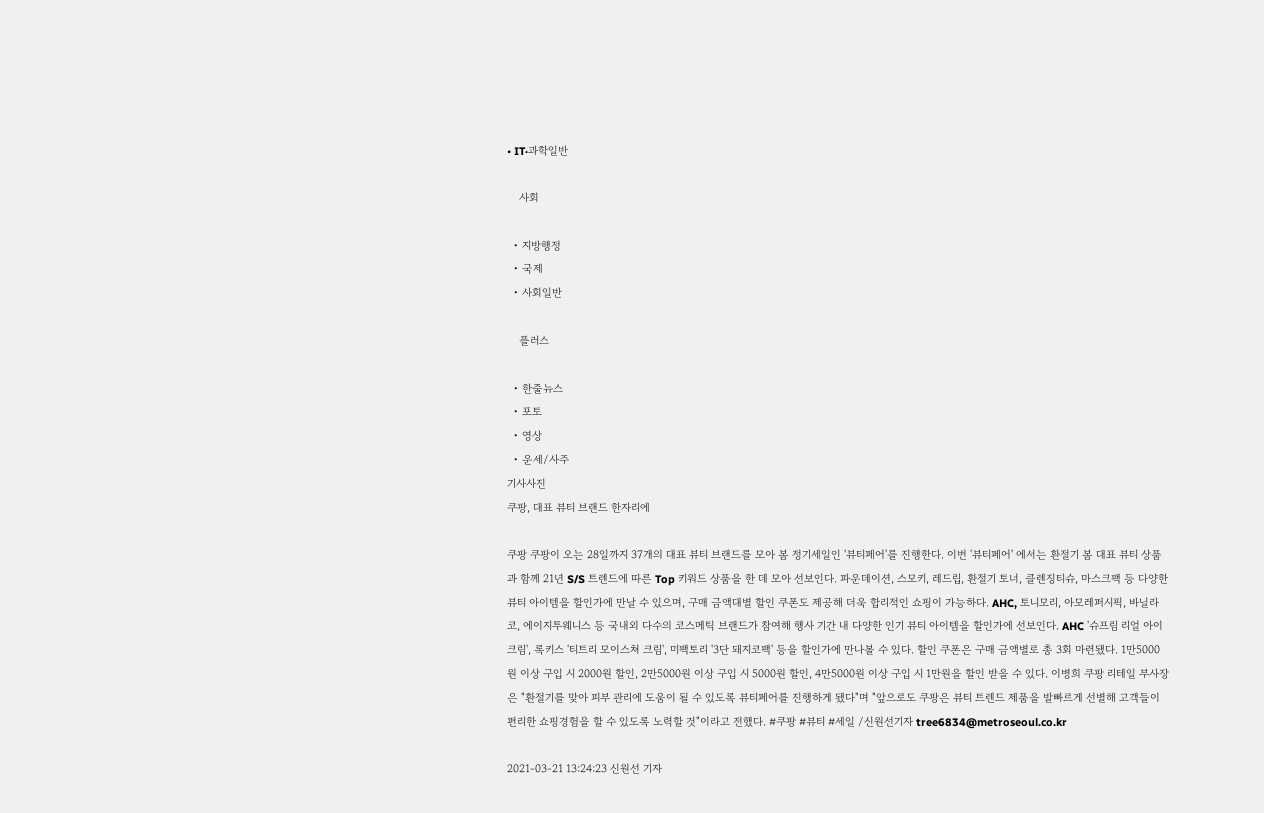• IT·과학일반

    사회

  • 지방행정
  • 국제
  • 사회일반

    플러스

  • 한줄뉴스
  • 포토
  • 영상
  • 운세/사주
기사사진
쿠팡, 대표 뷰티 브랜드 한자리에

쿠팡 쿠팡이 오는 28일까지 37개의 대표 뷰티 브랜드를 모아 봄 정기세일인 '뷰티페어'를 진행한다. 이번 '뷰티페어' 에서는 환절기 봄 대표 뷰티 상품과 함께 21년 S/S 트렌드에 따른 Top 키워드 상품을 한 데 모아 선보인다. 파운데이션, 스모키, 레드립, 환절기 토너, 클렌징티슈, 마스크팩 등 다양한 뷰티 아이템을 할인가에 만날 수 있으며, 구매 금액대별 할인 쿠폰도 제공해 더욱 합리적인 쇼핑이 가능하다. AHC, 토니모리, 아모레퍼시픽, 바닐라코, 에이지투웨니스 등 국내외 다수의 코스메틱 브랜드가 참여해 행사 기간 내 다양한 인기 뷰티 아이템을 할인가에 선보인다. AHC '슈프림 리얼 아이크림', 록키스 '티트리 모이스쳐 크림', 미팩토리 '3단 돼지코팩' 등을 할인가에 만나볼 수 있다. 할인 쿠폰은 구매 금액별로 총 3회 마련됐다. 1만5000원 이상 구입 시 2000원 할인, 2만5000원 이상 구입 시 5000원 할인, 4만5000원 이상 구입 시 1만원을 할인 받을 수 있다. 이병희 쿠팡 리테일 부사장은 "환절기를 맞아 피부 관리에 도움이 될 수 있도록 뷰티페어를 진행하게 됐다"며 "앞으로도 쿠팡은 뷰티 트렌드 제품을 발빠르게 선별해 고객들이 편리한 쇼핑경험을 할 수 있도록 노력할 것"이라고 전했다. #쿠팡 #뷰티 #세일 /신원선기자 tree6834@metroseoul.co.kr

2021-03-21 13:24:23 신원선 기자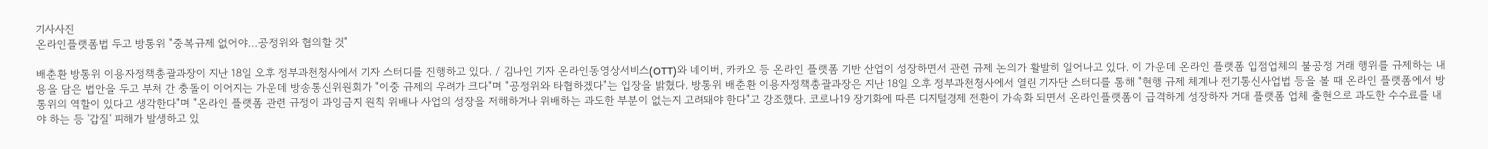기사사진
온라인플랫폼법 두고 방통위 "중복규제 없어야…공정위와 협의할 것"

배춘환 방통위 이용자정책총괄과장이 지난 18일 오후 정부과천청사에서 기자 스터디를 진행하고 있다. / 김나인 기자 온라인동영상서비스(OTT)와 네이버, 카카오 등 온라인 플랫폼 기반 산업이 성장하면서 관련 규제 논의가 활발히 일어나고 있다. 이 가운데 온라인 플랫폼 입점업체의 불공정 거래 행위를 규제하는 내용을 담은 법안을 두고 부처 간 충돌이 이어지는 가운데 방송통신위원회가 "이중 규제의 우려가 크다"며 "공정위와 타협하겠다"는 입장을 밝혔다. 방통위 배춘환 이용자정책총괄과장은 지난 18일 오후 정부과천청사에서 열린 기자단 스터디를 통해 "현행 규제 체계나 전기통신사업법 등을 볼 때 온라인 플랫폼에서 방통위의 역할이 있다고 생각한다"며 "온라인 플랫폼 관련 규정이 과잉금지 원칙 위배나 사업의 성장을 저해하거나 위배하는 과도한 부분이 없는지 고려돼야 한다"고 강조했다. 코로나19 장기화에 따른 디지털경제 전환이 가속화 되면서 온라인플랫폼이 급격하게 성장하자 거대 플랫폼 업체 출현으로 과도한 수수료를 내야 하는 등 '갑질' 피해가 발생하고 있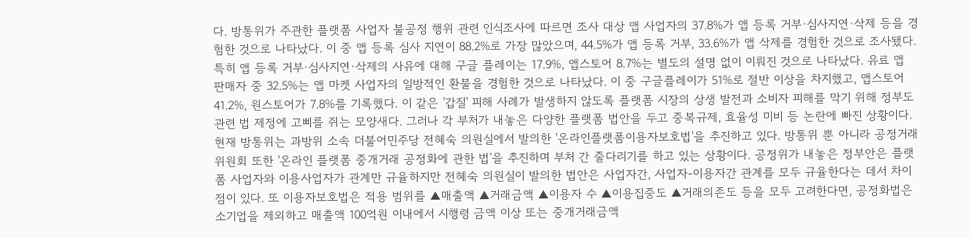다. 방통위가 주관한 플랫폼 사업자 불공정 행위 관련 인식조사에 따르면 조사 대상 앱 사업자의 37.8%가 앱 등록 거부·심사지연·삭제 등을 경험한 것으로 나타났다. 이 중 앱 등록 심사 지연이 88.2%로 가장 많았으며, 44.5%가 앱 등록 거부, 33.6%가 앱 삭제를 경험한 것으로 조사됐다. 특히 앱 등록 거부·심사지연·삭제의 사유에 대해 구글 플레이는 17.9%, 앱스토어 8.7%는 별도의 설명 없이 이뤄진 것으로 나타났다. 유료 앱 판매자 중 32.5%는 앱 마켓 사업자의 일방적인 환불을 경험한 것으로 나타났다. 이 중 구글플레이가 51%로 절반 이상을 차지했고, 앱스토어 41.2%, 원스토어가 7.8%를 기록했다. 이 같은 '갑질' 피해 사례가 발생하지 않도록 플랫폼 시장의 상생 발전과 소비자 피해를 막기 위해 정부도 관련 법 제정에 고삐를 쥐는 모양새다. 그러나 각 부처가 내놓은 다양한 플랫폼 법안을 두고 중복규제, 효율성 미비 등 논란에 빠진 상황이다. 현재 방통위는 과방위 소속 더불어민주당 전혜숙 의원실에서 발의한 '온라인플랫폼이용자보호법'을 추진하고 있다. 방통위 뿐 아니라 공정거래위원회 또한 '온라인 플랫폼 중개거래 공정화에 관한 법'을 추진하며 부처 간 줄다리기를 하고 있는 상황이다. 공정위가 내놓은 정부안은 플랫폼 사업자와 이용사업자가 관계만 규율하지만 전혜숙 의원실이 발의한 법안은 사업자간, 사업자-이용자간 관계를 모두 규율한다는 데서 차이점이 있다. 또 이용자보호법은 적용 범위를 ▲매출액 ▲거래금액 ▲이용자 수 ▲이용집중도 ▲거래의존도 등을 모두 고려한다면, 공정화법은 소기업을 제외하고 매출액 100억원 이내에서 시행령 금액 이상 또는 중개거래금액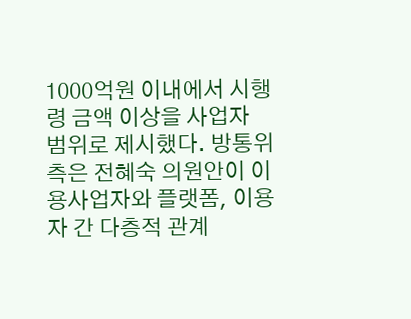1000억원 이내에서 시행령 금액 이상을 사업자 범위로 제시했다. 방통위 측은 전혜숙 의원안이 이용사업자와 플랫폼, 이용자 간 다층적 관계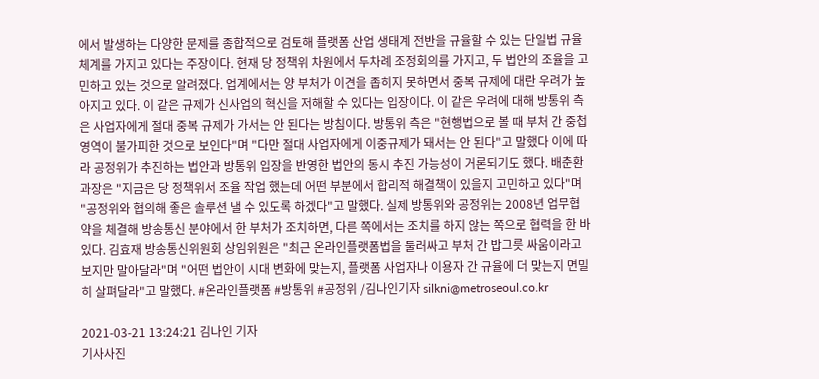에서 발생하는 다양한 문제를 종합적으로 검토해 플랫폼 산업 생태계 전반을 규율할 수 있는 단일법 규율체계를 가지고 있다는 주장이다. 현재 당 정책위 차원에서 두차례 조정회의를 가지고, 두 법안의 조율을 고민하고 있는 것으로 알려졌다. 업계에서는 양 부처가 이견을 좁히지 못하면서 중복 규제에 대란 우려가 높아지고 있다. 이 같은 규제가 신사업의 혁신을 저해할 수 있다는 입장이다. 이 같은 우려에 대해 방통위 측은 사업자에게 절대 중복 규제가 가서는 안 된다는 방침이다. 방통위 측은 "현행법으로 볼 때 부처 간 중첩 영역이 불가피한 것으로 보인다"며 "다만 절대 사업자에게 이중규제가 돼서는 안 된다"고 말했다 이에 따라 공정위가 추진하는 법안과 방통위 입장을 반영한 법안의 동시 추진 가능성이 거론되기도 했다. 배춘환 과장은 "지금은 당 정책위서 조율 작업 했는데 어떤 부분에서 합리적 해결책이 있을지 고민하고 있다"며 "공정위와 협의해 좋은 솔루션 낼 수 있도록 하겠다"고 말했다. 실제 방통위와 공정위는 2008년 업무협약을 체결해 방송통신 분야에서 한 부처가 조치하면, 다른 쪽에서는 조치를 하지 않는 쪽으로 협력을 한 바 있다. 김효재 방송통신위원회 상임위원은 "최근 온라인플랫폼법을 둘러싸고 부처 간 밥그릇 싸움이라고 보지만 말아달라"며 "어떤 법안이 시대 변화에 맞는지, 플랫폼 사업자나 이용자 간 규율에 더 맞는지 면밀히 살펴달라"고 말했다. #온라인플랫폼 #방통위 #공정위 /김나인기자 silkni@metroseoul.co.kr

2021-03-21 13:24:21 김나인 기자
기사사진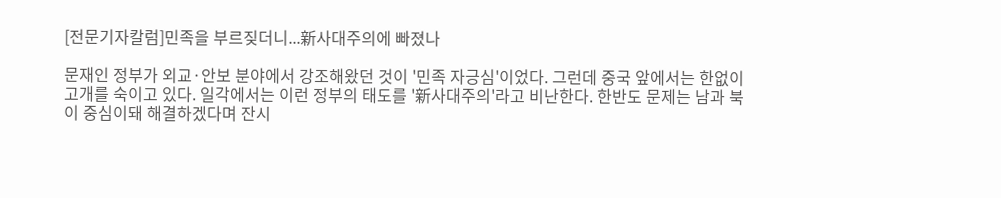[전문기자칼럼]민족을 부르짖더니...新사대주의에 빠졌나

문재인 정부가 외교·안보 분야에서 강조해왔던 것이 '민족 자긍심'이었다. 그런데 중국 앞에서는 한없이 고개를 숙이고 있다. 일각에서는 이런 정부의 태도를 '新사대주의'라고 비난한다. 한반도 문제는 남과 북이 중심이돼 해결하겠다며 잔시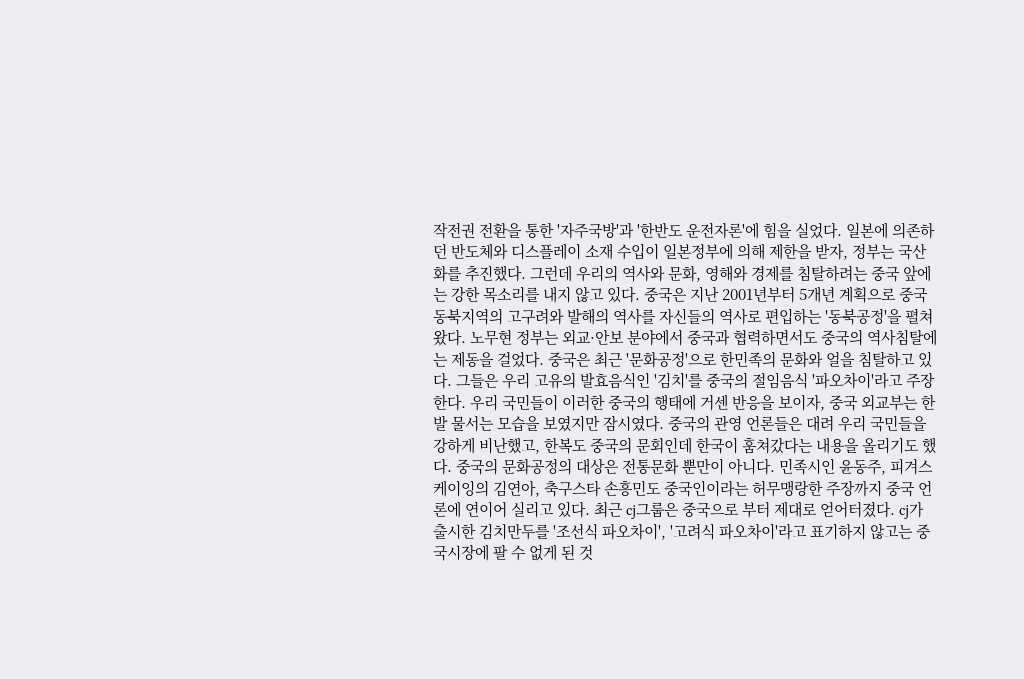작전권 전환을 통한 '자주국방'과 '한반도 운전자론'에 힘을 실었다. 일본에 의존하던 반도체와 디스플레이 소재 수입이 일본정부에 의해 제한을 받자, 정부는 국산화를 추진했다. 그런데 우리의 역사와 문화, 영해와 경제를 침탈하려는 중국 앞에는 강한 목소리를 내지 않고 있다. 중국은 지난 2001년부터 5개년 계획으로 중국 동북지역의 고구려와 발해의 역사를 자신들의 역사로 편입하는 '동북공정'을 펼쳐왔다. 노무현 정부는 외교·안보 분야에서 중국과 협력하면서도 중국의 역사침탈에는 제동을 걸었다. 중국은 최근 '문화공정'으로 한민족의 문화와 얼을 침탈하고 있다. 그들은 우리 고유의 발효음식인 '김치'를 중국의 절임음식 '파오차이'라고 주장한다. 우리 국민들이 이러한 중국의 행태에 거센 반응을 보이자, 중국 외교부는 한발 물서는 모습을 보였지만 잠시였다. 중국의 관영 언론들은 대려 우리 국민들을 강하게 비난했고, 한복도 중국의 문회인데 한국이 훔쳐갔다는 내용을 올리기도 했다. 중국의 문화공정의 대상은 전통문화 뿐만이 아니다. 민족시인 윤동주, 피겨스케이잉의 김연아, 축구스타 손흥민도 중국인이라는 허무맹랑한 주장까지 중국 언론에 연이어 실리고 있다. 최근 cj그룹은 중국으로 부터 제대로 얻어터졌다. cj가 출시한 김치만두를 '조선식 파오차이', '고려식 파오차이'라고 표기하지 않고는 중국시장에 팔 수 없게 된 것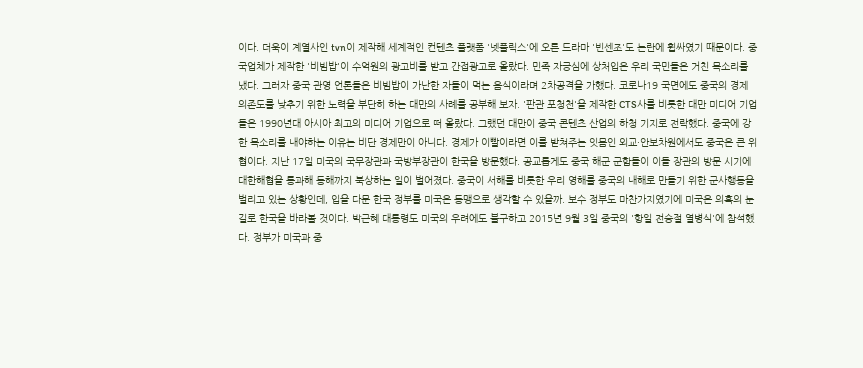이다. 더욱이 계열사인 tvn이 제작해 세계적인 컨텐츠 플랫폼 '넷플릭스'에 오른 드라마 '빈센조'도 논란에 휩싸였기 때문이다. 중국업체가 제작한 '비빔밥'이 수억원의 광고비를 받고 간접광고로 올랐다. 민족 자긍심에 상처입은 우리 국민들은 거친 목소리를 냈다. 그러자 중국 관영 언론들은 비빔밥이 가난한 자들이 먹는 음식이라며 2차공격을 가했다. 코로나19 국면에도 중국의 경제 의존도를 낮추기 위한 노력을 부단히 하는 대만의 사례를 공부해 보자. '판관 포청천'을 제작한 CTS사를 비롯한 대만 미디어 기업들은 1990년대 아시아 최고의 미디어 기업으로 떠 올랐다. 그랬던 대만이 중국 콘텐츠 산업의 하청 기지로 전락했다. 중국에 강한 목소리를 내야하는 이유는 비단 경제만이 아니다. 경제가 이빨이라면 이를 받쳐주는 잇몸인 외교·안보차원에서도 중국은 큰 위협이다. 지난 17일 미국의 국무장관과 국방부장관이 한국을 방문했다. 공교롭게도 중국 해군 군함들이 이들 장관의 방문 시기에 대한해협을 통과해 동해까지 북상하는 일이 벌어졌다. 중국이 서해를 비롯한 우리 영해를 중국의 내해로 만들기 위한 군사행동을 벌리고 있는 상황인데, 입을 다문 한국 정부를 미국은 동맹으로 생각할 수 있을까. 보수 정부도 마찬가지였기에 미국은 의혹의 눈길로 한국을 바라볼 것이다. 박근혜 대통령도 미국의 우려에도 불구하고 2015년 9월 3일 중국의 '항일 전승절 열병식'에 참석했다. 정부가 미국과 중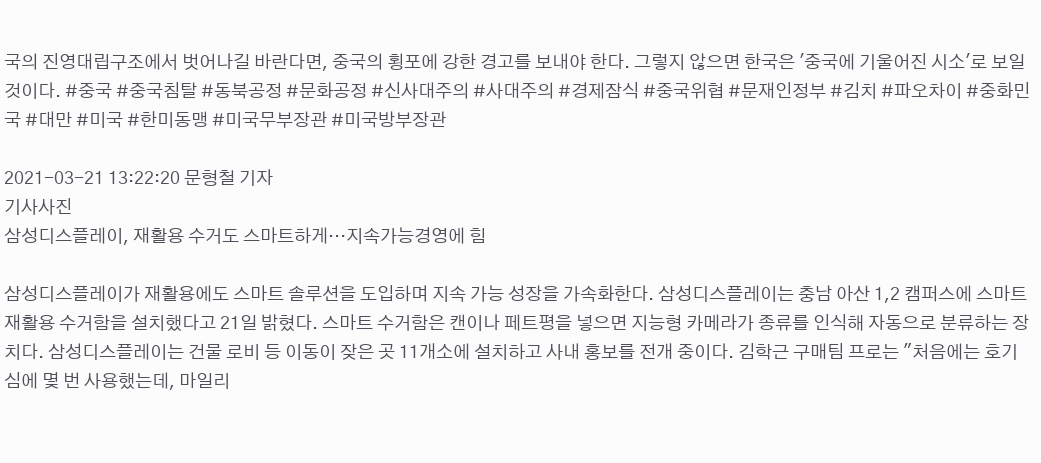국의 진영대립구조에서 벗어나길 바란다면, 중국의 횡포에 강한 경고를 보내야 한다. 그렇지 않으면 한국은 '중국에 기울어진 시소'로 보일 것이다. #중국 #중국침탈 #동북공정 #문화공정 #신사대주의 #사대주의 #경제잠식 #중국위협 #문재인정부 #김치 #파오차이 #중화민국 #대만 #미국 #한미동맹 #미국무부장관 #미국방부장관

2021-03-21 13:22:20 문형철 기자
기사사진
삼성디스플레이, 재활용 수거도 스마트하게…지속가능경영에 힘

삼성디스플레이가 재활용에도 스마트 솔루션을 도입하며 지속 가능 성장을 가속화한다. 삼성디스플레이는 충남 아산 1,2 캠퍼스에 스마트 재활용 수거함을 설치했다고 21일 밝혔다. 스마트 수거함은 캔이나 페트평을 넣으면 지능형 카메라가 종류를 인식해 자동으로 분류하는 장치다. 삼성디스플레이는 건물 로비 등 이동이 잦은 곳 11개소에 설치하고 사내 홍보를 전개 중이다. 김학근 구매팀 프로는 "처음에는 호기심에 몇 번 사용했는데, 마일리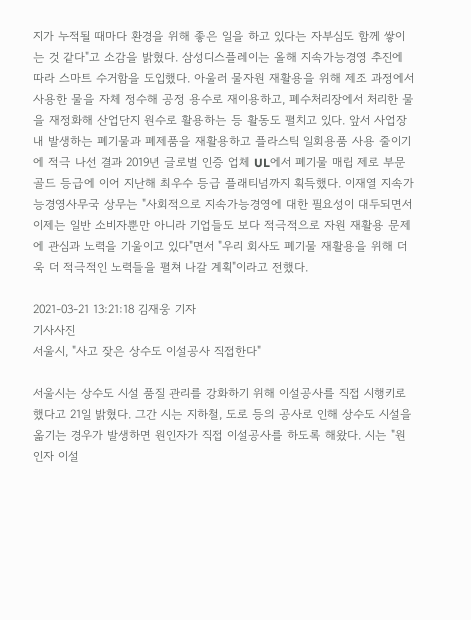지가 누적될 때마다 환경을 위해 좋은 일을 하고 있다는 자부심도 함께 쌓이는 것 같다"고 소감을 밝혔다. 삼성디스플레이는 올해 지속가능경영 추진에 따라 스마트 수거함을 도입했다. 아울러 물자원 재활용을 위해 제조 과정에서 사용한 물을 자체 정수해 공정 용수로 재이용하고, 폐수처리장에서 처리한 물을 재정화해 산업단지 원수로 활용하는 등 활동도 펼치고 있다. 앞서 사업장내 발생하는 폐기물과 폐제품을 재활용하고 플라스틱 일회용품 사용 줄이기에 적극 나선 결과 2019년 글로벌 인증 업체 UL에서 폐기물 매립 제로 부문 골드 등급에 이어 지난해 최우수 등급 플래티넘까지 획득했다. 이재열 지속가능경영사무국 상무는 "사회적으로 지속가능경영에 대한 필요성이 대두되면서 이제는 일반 소비자뿐만 아니라 기업들도 보다 적극적으로 자원 재활용 문제에 관심과 노력을 기울이고 있다"면서 "우리 회사도 폐기물 재활용을 위해 더욱 더 적극적인 노력들을 펼쳐 나갈 계획"이라고 전했다.

2021-03-21 13:21:18 김재웅 기자
기사사진
서울시, "사고 잦은 상수도 이설공사 직접한다"

서울시는 상수도 시설 품질 관리를 강화하기 위해 이설공사를 직접 시행키로 했다고 21일 밝혔다. 그간 시는 지하철, 도로 등의 공사로 인해 상수도 시설을 옮기는 경우가 발생하면 원인자가 직접 이설공사를 하도록 해왔다. 시는 "원인자 이설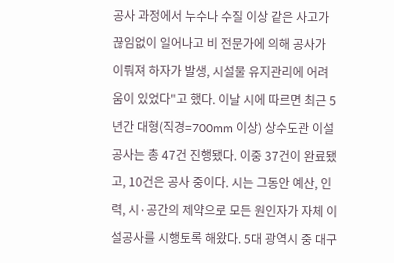공사 과정에서 누수나 수질 이상 같은 사고가 끊임없이 일어나고 비 전문가에 의해 공사가 이뤄져 하자가 발생, 시설물 유지관리에 어려움이 있었다"고 했다. 이날 시에 따르면 최근 5년간 대형(직경=700mm 이상) 상수도관 이설공사는 총 47건 진행됐다. 이중 37건이 완료됐고, 10건은 공사 중이다. 시는 그동안 예산, 인력, 시·공간의 제약으로 모든 원인자가 자체 이설공사를 시행토록 해왔다. 5대 광역시 중 대구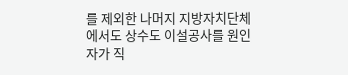를 제외한 나머지 지방자치단체에서도 상수도 이설공사를 원인자가 직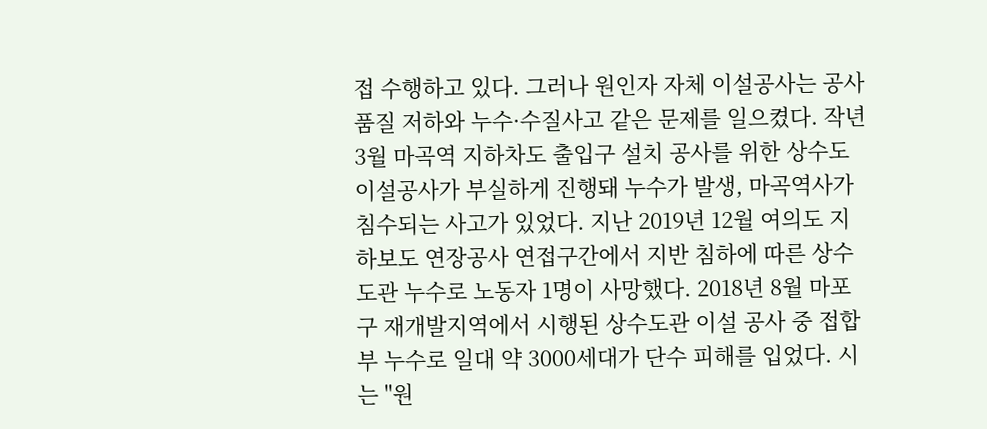접 수행하고 있다. 그러나 원인자 자체 이설공사는 공사 품질 저하와 누수·수질사고 같은 문제를 일으켰다. 작년 3월 마곡역 지하차도 출입구 설치 공사를 위한 상수도 이설공사가 부실하게 진행돼 누수가 발생, 마곡역사가 침수되는 사고가 있었다. 지난 2019년 12월 여의도 지하보도 연장공사 연접구간에서 지반 침하에 따른 상수도관 누수로 노동자 1명이 사망했다. 2018년 8월 마포구 재개발지역에서 시행된 상수도관 이설 공사 중 접합부 누수로 일대 약 3000세대가 단수 피해를 입었다. 시는 "원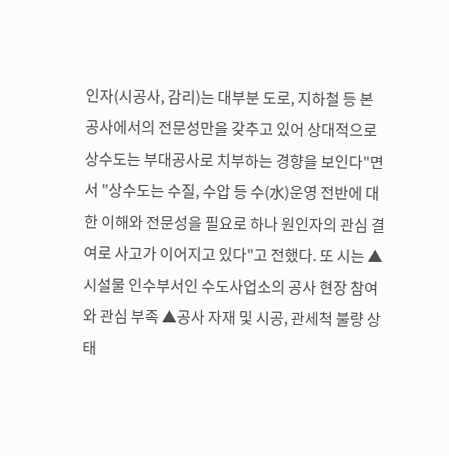인자(시공사, 감리)는 대부분 도로, 지하철 등 본 공사에서의 전문성만을 갖추고 있어 상대적으로 상수도는 부대공사로 치부하는 경향을 보인다"면서 "상수도는 수질, 수압 등 수(水)운영 전반에 대한 이해와 전문성을 필요로 하나 원인자의 관심 결여로 사고가 이어지고 있다"고 전했다. 또 시는 ▲시설물 인수부서인 수도사업소의 공사 현장 참여와 관심 부족 ▲공사 자재 및 시공, 관세척 불량 상태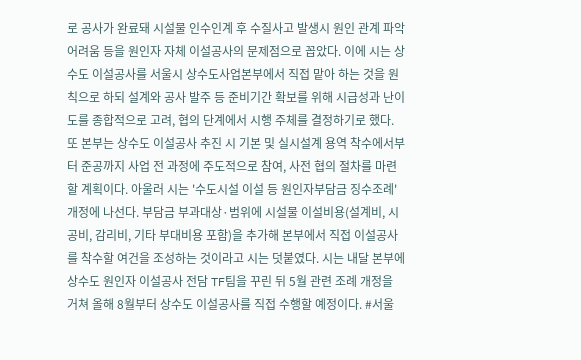로 공사가 완료돼 시설물 인수인계 후 수질사고 발생시 원인 관계 파악 어려움 등을 원인자 자체 이설공사의 문제점으로 꼽았다. 이에 시는 상수도 이설공사를 서울시 상수도사업본부에서 직접 맡아 하는 것을 원칙으로 하되 설계와 공사 발주 등 준비기간 확보를 위해 시급성과 난이도를 종합적으로 고려, 협의 단계에서 시행 주체를 결정하기로 했다. 또 본부는 상수도 이설공사 추진 시 기본 및 실시설계 용역 착수에서부터 준공까지 사업 전 과정에 주도적으로 참여, 사전 협의 절차를 마련할 계획이다. 아울러 시는 '수도시설 이설 등 원인자부담금 징수조례' 개정에 나선다. 부담금 부과대상·범위에 시설물 이설비용(설계비, 시공비, 감리비, 기타 부대비용 포함)을 추가해 본부에서 직접 이설공사를 착수할 여건을 조성하는 것이라고 시는 덧붙였다. 시는 내달 본부에 상수도 원인자 이설공사 전담 TF팀을 꾸린 뒤 5월 관련 조례 개정을 거쳐 올해 8월부터 상수도 이설공사를 직접 수행할 예정이다. #서울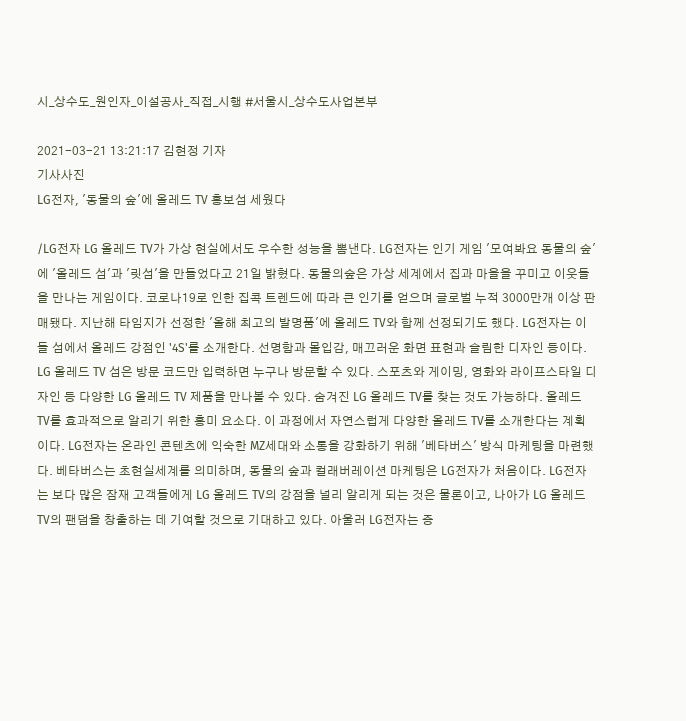시_상수도_원인자_이설공사_직접_시행 #서울시_상수도사업본부

2021-03-21 13:21:17 김현정 기자
기사사진
LG전자, '동물의 숲'에 올레드 TV 홍보섬 세웠다

/LG전자 LG 올레드 TV가 가상 현실에서도 우수한 성능을 뽐낸다. LG전자는 인기 게임 '모여봐요 동물의 숲'에 '올레드 섬'과 '릿섬'을 만들었다고 21일 밝혔다. 동물의숲은 가상 세계에서 집과 마을을 꾸미고 이웃들을 만나는 게임이다. 코로나19로 인한 집콕 트렌드에 따라 큰 인기를 얻으며 글로벌 누적 3000만개 이상 판매됐다. 지난해 타임지가 선정한 '올해 최고의 발명품'에 올레드 TV와 함께 선정되기도 했다. LG전자는 이들 섬에서 올레드 강점인 '4S'를 소개한다. 선명함과 몰입감, 매끄러운 화면 표현과 슬림한 디자인 등이다. LG 올레드 TV 섬은 방문 코드만 입력하면 누구나 방문할 수 있다. 스포츠와 게이밍, 영화와 라이프스타일 디자인 등 다양한 LG 올레드 TV 제품을 만나볼 수 있다. 숨겨진 LG 올레드 TV를 찾는 것도 가능하다. 올레드 TV를 효과적으로 알리기 위한 흥미 요소다. 이 과정에서 자연스럽게 다양한 올레드 TV를 소개한다는 계획이다. LG전자는 온라인 콘텐츠에 익숙한 MZ세대와 소통을 강화하기 위해 '베타버스' 방식 마케팅을 마련했다. 베타버스는 초현실세계를 의미하며, 동물의 숲과 컬래버레이션 마케팅은 LG전자가 처음이다. LG전자는 보다 많은 잠재 고객들에게 LG 올레드 TV의 강점을 널리 알리게 되는 것은 물론이고, 나아가 LG 올레드 TV의 팬덤을 창출하는 데 기여할 것으로 기대하고 있다. 아울러 LG전자는 증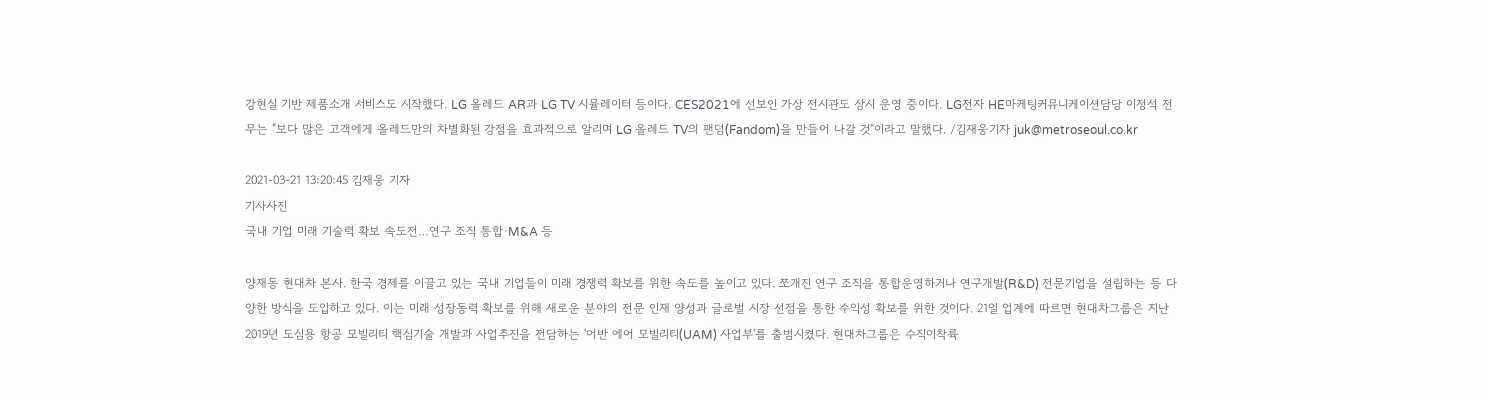강현실 기반 제품소개 서비스도 시작했다. LG 올레드 AR과 LG TV 시뮬레이터 등이다. CES2021에 선보인 가상 전시관도 상시 운영 중이다. LG전자 HE마케팅커뮤니케이션담당 이정석 전무는 "보다 많은 고객에게 올레드만의 차별화된 강점을 효과적으로 알리며 LG 올레드 TV의 팬덤(Fandom)을 만들어 나갈 것"이라고 말했다. /김재웅기자 juk@metroseoul.co.kr

2021-03-21 13:20:45 김재웅 기자
기사사진
국내 기업 미래 기술력 확보 속도전…연구 조직 통합·M&A 등

양재동 현대차 본사. 한국 경제를 이끌고 있는 국내 기업들이 미래 경쟁력 확보를 위한 속도를 높이고 있다. 쪼개진 연구 조직을 통합운영하거나 연구개발(R&D) 전문기업을 설립하는 등 다양한 방식을 도입하고 있다. 이는 미래 성장동력 확보를 위해 새로운 분야의 전문 인재 양성과 글로벌 시장 선점을 통한 수익성 확보를 위한 것이다. 21일 업계에 따르면 현대차그룹은 지난 2019년 도심용 항공 모빌리티 핵심기술 개발과 사업추진을 전담하는 '어반 에어 모빌리티(UAM) 사업부'를 출범시켰다. 현대차그룹은 수직이착륙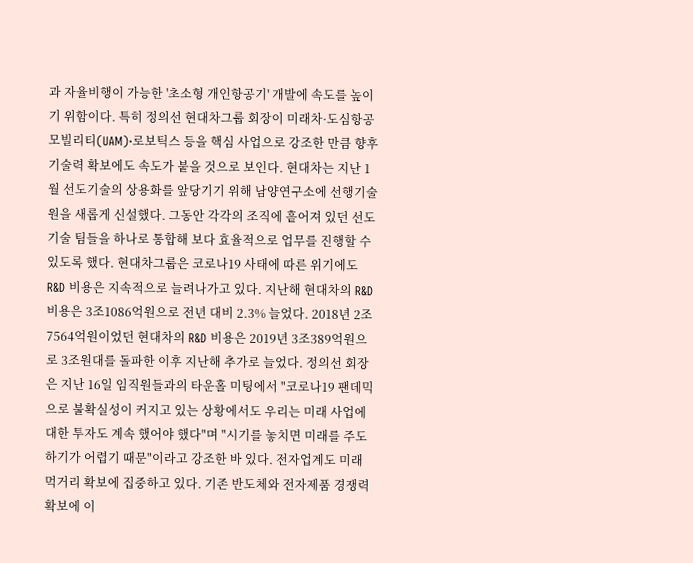과 자율비행이 가능한 '초소형 개인항공기' 개발에 속도를 높이기 위함이다. 특히 정의선 현대차그룹 회장이 미래차·도심항공모빌리티(UAM)·로보틱스 등을 핵심 사업으로 강조한 만큼 향후 기술력 확보에도 속도가 붙을 것으로 보인다. 현대차는 지난 1월 선도기술의 상용화를 앞당기기 위해 남양연구소에 선행기술원을 새롭게 신설했다. 그동안 각각의 조직에 흩어져 있던 선도기술 팀들을 하나로 통합해 보다 효율적으로 업무를 진행할 수 있도록 했다. 현대차그룹은 코로나19 사태에 따른 위기에도 R&D 비용은 지속적으로 늘려나가고 있다. 지난해 현대차의 R&D 비용은 3조1086억원으로 전년 대비 2.3% 늘었다. 2018년 2조7564억원이었던 현대차의 R&D 비용은 2019년 3조389억원으로 3조원대를 돌파한 이후 지난해 추가로 늘었다. 정의선 회장은 지난 16일 임직원들과의 타운홀 미팅에서 "코로나19 팬데믹으로 불확실성이 커지고 있는 상황에서도 우리는 미래 사업에 대한 투자도 계속 했어야 했다"며 "시기를 놓치면 미래를 주도하기가 어렵기 때문"이라고 강조한 바 있다. 전자업계도 미래 먹거리 확보에 집중하고 있다. 기존 반도체와 전자제품 경쟁력 확보에 이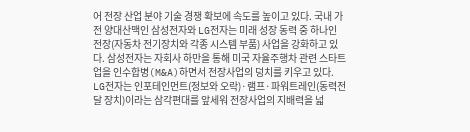어 전장 산업 분야 기술 경쟁 확보에 속도를 높이고 있다. 국내 가전 양대산맥인 삼성전자와 LG전자는 미래 성장 동력 중 하나인 전장(자동차 전기장치와 각종 시스템 부품) 사업을 강화하고 있다. 삼성전자는 자회사 하만을 통해 미국 자율주행차 관련 스타트업을 인수합병(M&A)하면서 전장사업의 덩치를 키우고 있다. LG전자는 인포테인먼트(정보와 오락)·램프·파워트레인(동력전달 장치)이라는 삼각편대를 앞세워 전장사업의 지배력을 넓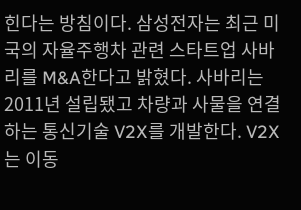힌다는 방침이다. 삼성전자는 최근 미국의 자율주행차 관련 스타트업 사바리를 M&A한다고 밝혔다. 사바리는 2011년 설립됐고 차량과 사물을 연결하는 통신기술 V2X를 개발한다. V2X는 이동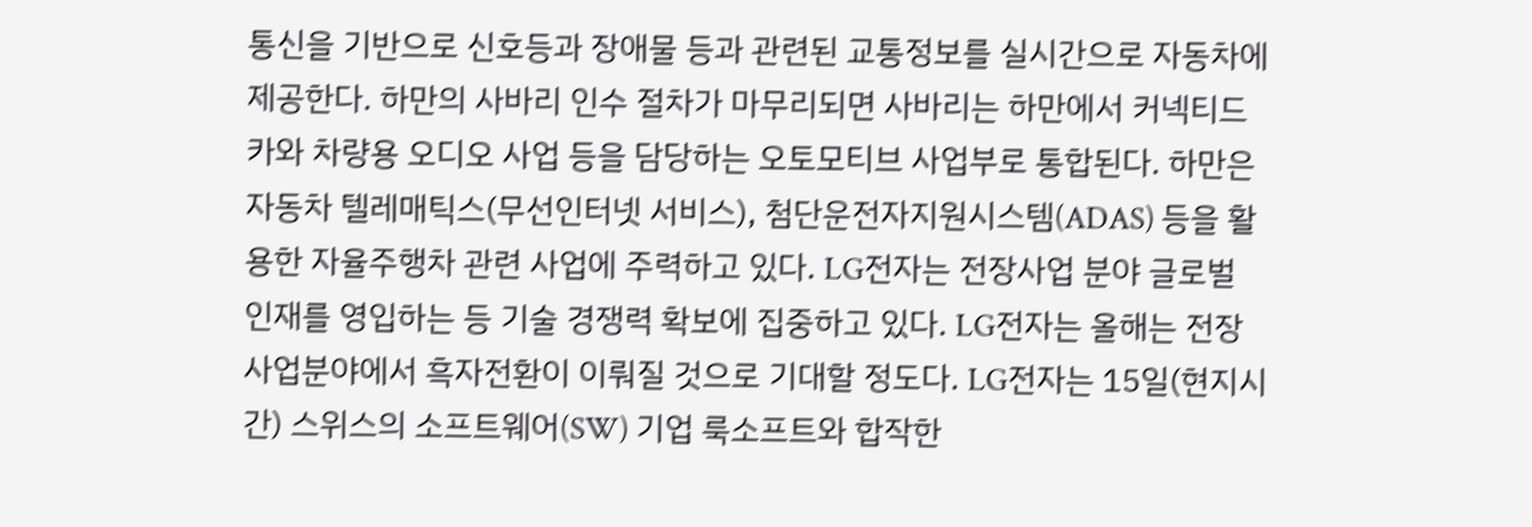통신을 기반으로 신호등과 장애물 등과 관련된 교통정보를 실시간으로 자동차에 제공한다. 하만의 사바리 인수 절차가 마무리되면 사바리는 하만에서 커넥티드카와 차량용 오디오 사업 등을 담당하는 오토모티브 사업부로 통합된다. 하만은 자동차 텔레매틱스(무선인터넷 서비스), 첨단운전자지원시스템(ADAS) 등을 활용한 자율주행차 관련 사업에 주력하고 있다. LG전자는 전장사업 분야 글로벌 인재를 영입하는 등 기술 경쟁력 확보에 집중하고 있다. LG전자는 올해는 전장 사업분야에서 흑자전환이 이뤄질 것으로 기대할 정도다. LG전자는 15일(현지시간) 스위스의 소프트웨어(SW) 기업 룩소프트와 합작한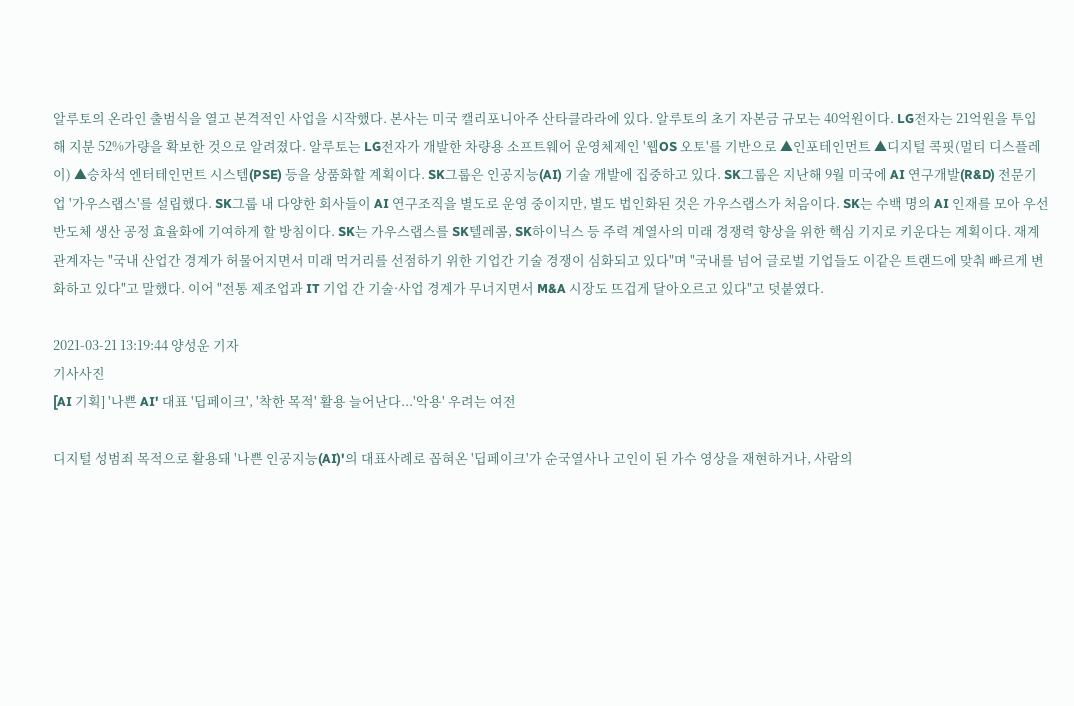알루토의 온라인 출범식을 열고 본격적인 사업을 시작했다. 본사는 미국 캘리포니아주 산타클라라에 있다. 알루토의 초기 자본금 규모는 40억원이다. LG전자는 21억원을 투입해 지분 52%가량을 확보한 것으로 알려졌다. 알루토는 LG전자가 개발한 차량용 소프트웨어 운영체제인 '웹OS 오토'를 기반으로 ▲인포테인먼트 ▲디지털 콕핏(멀티 디스플레이) ▲승차석 엔터테인먼트 시스템(PSE) 등을 상품화할 계획이다. SK그룹은 인공지능(AI) 기술 개발에 집중하고 있다. SK그룹은 지난해 9월 미국에 AI 연구개발(R&D) 전문기업 '가우스랩스'를 설립했다. SK그룹 내 다양한 회사들이 AI 연구조직을 별도로 운영 중이지만, 별도 법인화된 것은 가우스랩스가 처음이다. SK는 수백 명의 AI 인재를 모아 우선 반도체 생산 공정 효율화에 기여하게 할 방침이다. SK는 가우스랩스를 SK텔레콤, SK하이닉스 등 주력 계열사의 미래 경쟁력 향상을 위한 핵심 기지로 키운다는 계획이다. 재계 관계자는 "국내 산업간 경계가 허물어지면서 미래 먹거리를 선점하기 위한 기업간 기술 경쟁이 심화되고 있다"며 "국내를 넘어 글로벌 기업들도 이같은 트랜드에 맞춰 빠르게 변화하고 있다"고 말했다. 이어 "전통 제조업과 IT 기업 간 기술·사업 경계가 무너지면서 M&A 시장도 뜨겁게 달아오르고 있다"고 덧붙였다.

2021-03-21 13:19:44 양성운 기자
기사사진
[AI 기획] '나쁜 AI' 대표 '딥페이크', '착한 목적' 활용 늘어난다...'악용' 우려는 여전

디지털 성범죄 목적으로 활용돼 '나쁜 인공지능(AI)'의 대표사례로 꼽혀온 '딥페이크'가 순국열사나 고인이 된 가수 영상을 재현하거나, 사람의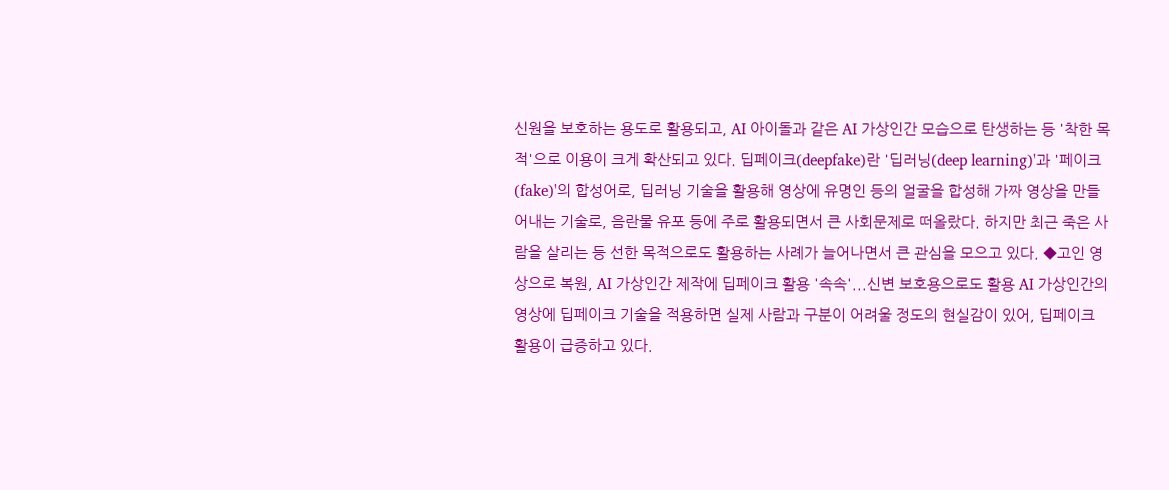신원을 보호하는 용도로 활용되고, AI 아이돌과 같은 AI 가상인간 모습으로 탄생하는 등 '착한 목적'으로 이용이 크게 확산되고 있다. 딥페이크(deepfake)란 '딥러닝(deep learning)'과 '페이크(fake)'의 합성어로, 딥러닝 기술을 활용해 영상에 유명인 등의 얼굴을 합성해 가짜 영상을 만들어내는 기술로, 음란물 유포 등에 주로 활용되면서 큰 사회문제로 떠올랐다. 하지만 최근 죽은 사람을 살리는 등 선한 목적으로도 활용하는 사례가 늘어나면서 큰 관심을 모으고 있다. ◆고인 영상으로 복원, AI 가상인간 제작에 딥페이크 활용 '속속'...신변 보호용으로도 활용 AI 가상인간의 영상에 딥페이크 기술을 적용하면 실제 사람과 구분이 어려울 정도의 현실감이 있어, 딥페이크 활용이 급증하고 있다.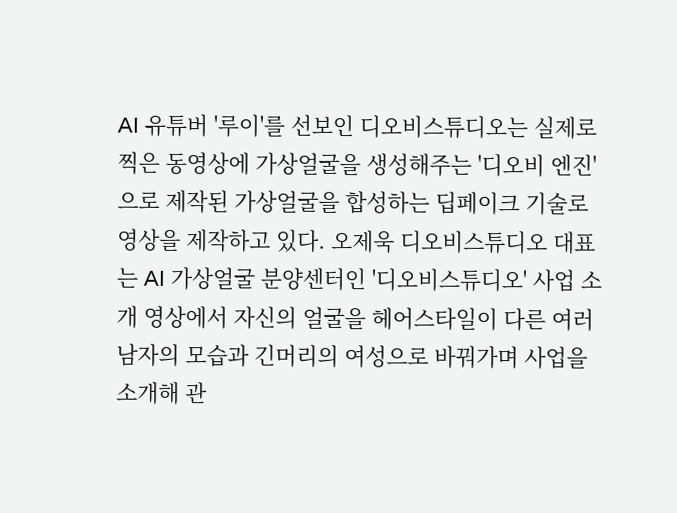AI 유튜버 '루이'를 선보인 디오비스튜디오는 실제로 찍은 동영상에 가상얼굴을 생성해주는 '디오비 엔진'으로 제작된 가상얼굴을 합성하는 딥페이크 기술로 영상을 제작하고 있다. 오제욱 디오비스튜디오 대표는 AI 가상얼굴 분양센터인 '디오비스튜디오' 사업 소개 영상에서 자신의 얼굴을 헤어스타일이 다른 여러 남자의 모습과 긴머리의 여성으로 바꿔가며 사업을 소개해 관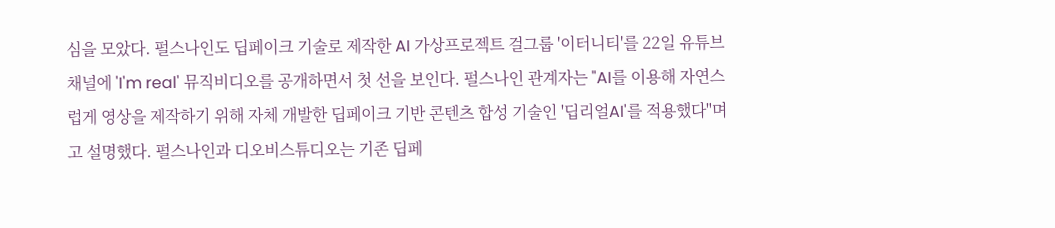심을 모았다. 펄스나인도 딥페이크 기술로 제작한 AI 가상프로젝트 걸그룹 '이터니티'를 22일 유튜브 채널에 'I'm real' 뮤직비디오를 공개하면서 첫 선을 보인다. 펄스나인 관계자는 "AI를 이용해 자연스럽게 영상을 제작하기 위해 자체 개발한 딥페이크 기반 콘텐츠 합성 기술인 '딥리얼AI'를 적용했다"며 고 설명했다. 펄스나인과 디오비스튜디오는 기존 딥페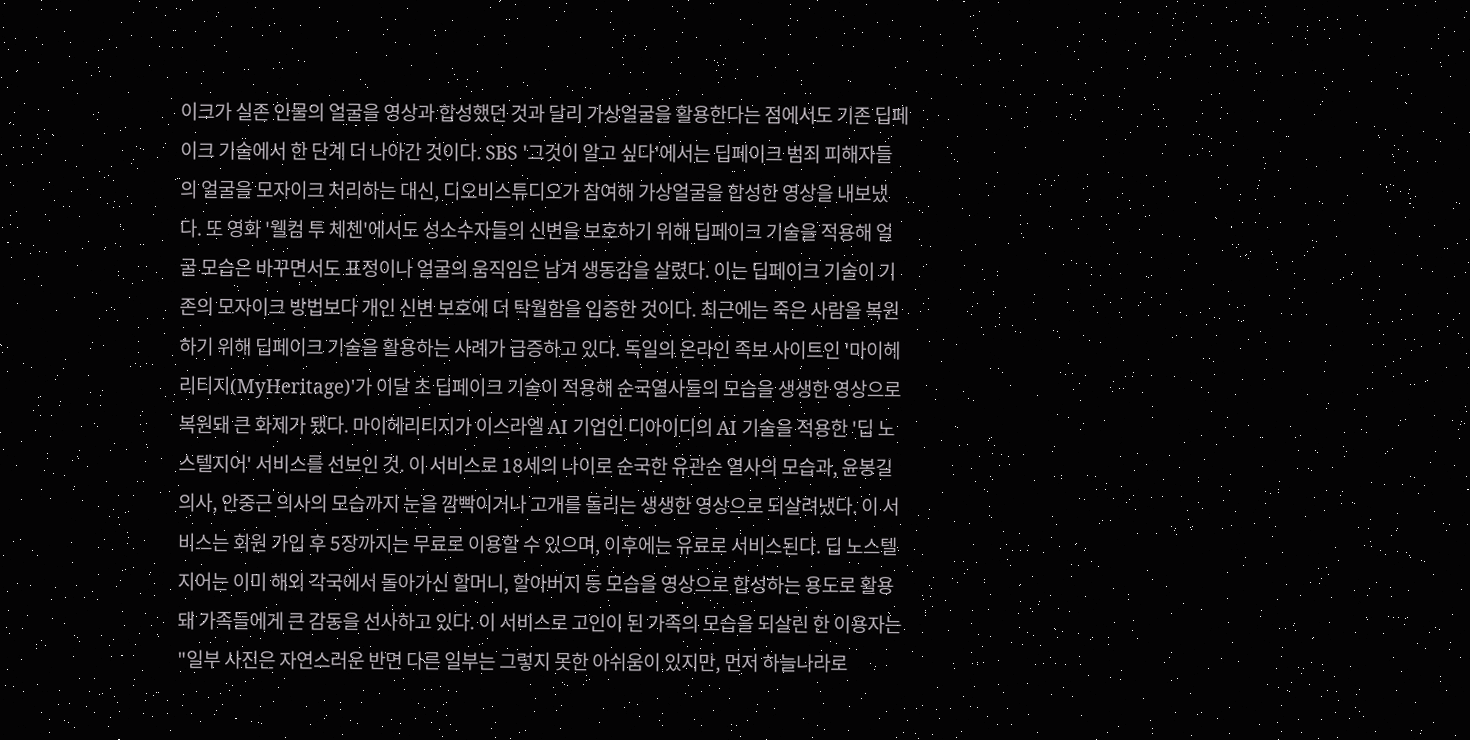이크가 실존 인물의 얼굴을 영상과 합성했던 것과 달리 가상얼굴을 활용한다는 점에서도 기존 딥페이크 기술에서 한 단계 더 나아간 것이다. SBS '그것이 알고 싶다'에서는 딥페이크 범죄 피해자들의 얼굴을 모자이크 처리하는 대신, 디오비스튜디오가 참여해 가상얼굴을 합성한 영상을 내보냈다. 또 영화 '웰컴 투 체첸'에서도 성소수자들의 신변을 보호하기 위해 딥페이크 기술을 적용해 얼굴 모습은 바꾸면서도 표정이나 얼굴의 움직임은 남겨 생동감을 살렸다. 이는 딥페이크 기술이 기존의 모자이크 방법보다 개인 신변 보호에 더 탁월함을 입증한 것이다. 최근에는 죽은 사람을 복원하기 위해 딥페이크 기술을 활용하는 사례가 급증하고 있다. 독일의 온라인 족보 사이트인 '마이헤리티지(MyHeritage)'가 이달 초 딥페이크 기술이 적용해 순국열사들의 모습을 생생한 영상으로 복원돼 큰 화제가 됐다. 마이헤리티지가 이스라엘 AI 기업인 디아이디의 AI 기술을 적용한 '딥 노스텔지어' 서비스를 선보인 것. 이 서비스로 18세의 나이로 순국한 유관순 열사의 모습과, 윤봉길 의사, 안중근 의사의 모습까지 눈을 깜빡이거나 고개를 돌리는 생생한 영상으로 되살려냈다. 이 서비스는 회원 가입 후 5장까지는 무료로 이용할 수 있으며, 이후에는 유료로 서비스된다. 딥 노스텔지어는 이미 해외 각국에서 돌아가신 할머니, 할아버지 등 모습을 영상으로 합성하는 용도로 활용돼 가족들에게 큰 감동을 선사하고 있다. 이 서비스로 고인이 된 가족의 모습을 되살린 한 이용자는 "일부 사진은 자연스러운 반면 다른 일부는 그렇지 못한 아쉬움이 있지만, 먼저 하늘나라로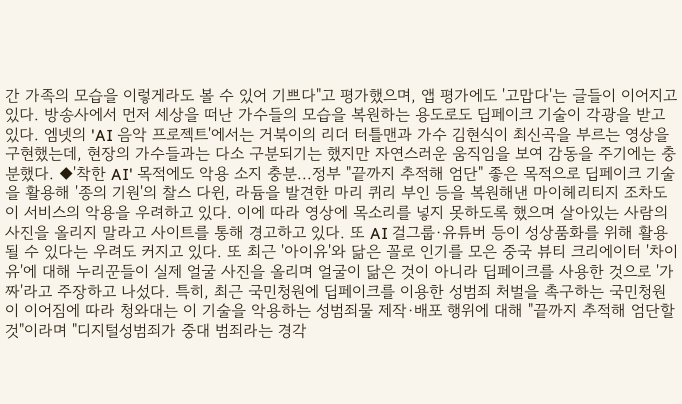간 가족의 모습을 이렇게라도 볼 수 있어 기쁘다"고 평가했으며, 앱 평가에도 '고맙다'는 글들이 이어지고 있다. 방송사에서 먼저 세상을 떠난 가수들의 모습을 복원하는 용도로도 딥페이크 기술이 각광을 받고 있다. 엠넷의 'AI 음악 프로젝트'에서는 거북이의 리더 터틀맨과 가수 김현식이 최신곡을 부르는 영상을 구현했는데, 현장의 가수들과는 다소 구분되기는 했지만 자연스러운 움직임을 보여 감동을 주기에는 충분했다. ◆'착한 AI' 목적에도 악용 소지 충분...정부 "끝까지 추적해 엄단" 좋은 목적으로 딥페이크 기술을 활용해 '종의 기원'의 찰스 다윈, 라듐을 발견한 마리 퀴리 부인 등을 복원해낸 마이헤리티지 조차도 이 서비스의 악용을 우려하고 있다. 이에 따라 영상에 목소리를 넣지 못하도록 했으며 살아있는 사람의 사진을 올리지 말라고 사이트를 통해 경고하고 있다. 또 AI 걸그룹·유튜버 등이 성상품화를 위해 활용될 수 있다는 우려도 커지고 있다. 또 최근 '아이유'와 닮은 꼴로 인기를 모은 중국 뷰티 크리에이터 '차이유'에 대해 누리꾼들이 실제 얼굴 사진을 올리며 얼굴이 닮은 것이 아니라 딥페이크를 사용한 것으로 '가짜'라고 주장하고 나섰다. 특히, 최근 국민청원에 딥페이크를 이용한 성범죄 처벌을 촉구하는 국민청원이 이어짐에 따라 청와대는 이 기술을 악용하는 성범죄물 제작·배포 행위에 대해 "끝까지 추적해 엄단할 것"이라며 "디지털성범죄가 중대 범죄라는 경각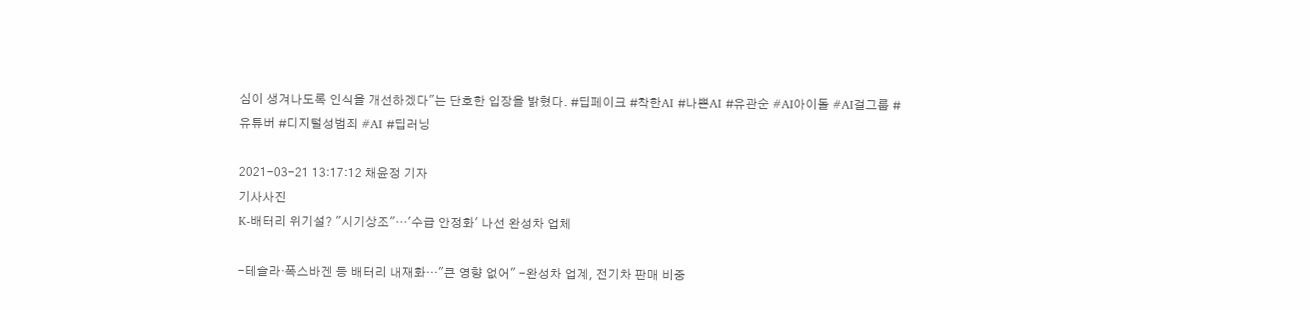심이 생겨나도록 인식을 개선하겠다"는 단호한 입장을 밝혔다. #딥페이크 #착한AI #나쁜AI #유관순 #AI아이돌 #AI걸그룹 #유튜버 #디지털성범죄 #AI #딥러닝

2021-03-21 13:17:12 채윤정 기자
기사사진
K-배터리 위기설? "시기상조"…'수급 안정화' 나선 완성차 업체

-테슬라·폭스바겐 등 배터리 내재화…"큰 영향 없어" -완성차 업계, 전기차 판매 비중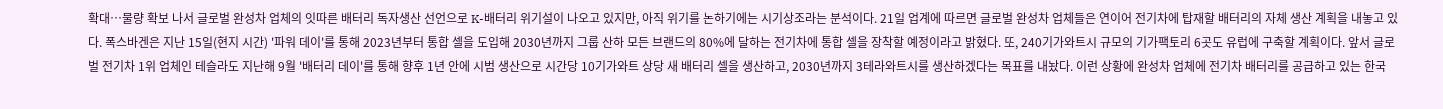확대…물량 확보 나서 글로벌 완성차 업체의 잇따른 배터리 독자생산 선언으로 K-배터리 위기설이 나오고 있지만, 아직 위기를 논하기에는 시기상조라는 분석이다. 21일 업계에 따르면 글로벌 완성차 업체들은 연이어 전기차에 탑재할 배터리의 자체 생산 계획을 내놓고 있다. 폭스바겐은 지난 15일(현지 시간) '파워 데이'를 통해 2023년부터 통합 셀을 도입해 2030년까지 그룹 산하 모든 브랜드의 80%에 달하는 전기차에 통합 셀을 장착할 예정이라고 밝혔다. 또, 240기가와트시 규모의 기가팩토리 6곳도 유럽에 구축할 계획이다. 앞서 글로벌 전기차 1위 업체인 테슬라도 지난해 9월 '배터리 데이'를 통해 향후 1년 안에 시범 생산으로 시간당 10기가와트 상당 새 배터리 셀을 생산하고, 2030년까지 3테라와트시를 생산하겠다는 목표를 내놨다. 이런 상황에 완성차 업체에 전기차 배터리를 공급하고 있는 한국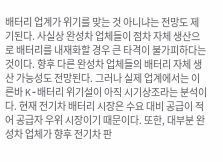배터리 업계가 위기를 맞는 것 아니냐는 전망도 제기된다. 사실상 완성차 업체들이 점차 자체 생산으로 배터리를 내재화할 경우 큰 타격이 불가피하다는 것이다. 향후 다른 완성차 업체들의 배터리 자체 생산 가능성도 전망된다. 그러나 실제 업계에서는 이른바 K-배터리 위기설이 아직 시기상조라는 분석이다. 현재 전기차 배터리 시장은 수요 대비 공급이 적어 공급자 우위 시장이기 때문이다. 또한, 대부분 완성차 업체가 향후 전기차 판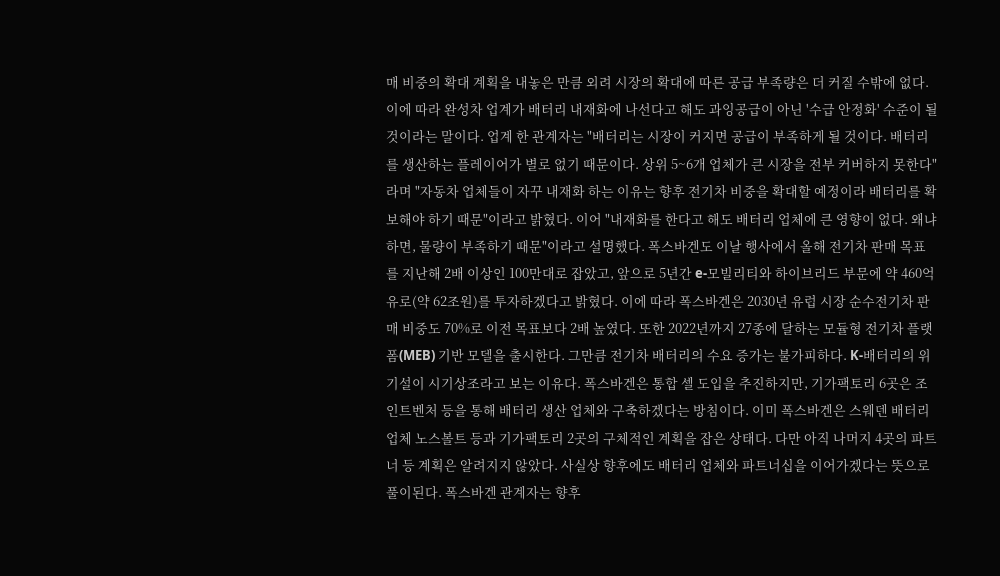매 비중의 확대 계획을 내놓은 만큼 외려 시장의 확대에 따른 공급 부족량은 더 커질 수밖에 없다. 이에 따라 완성차 업계가 배터리 내재화에 나선다고 해도 과잉공급이 아닌 '수급 안정화' 수준이 될 것이라는 말이다. 업계 한 관계자는 "배터리는 시장이 커지면 공급이 부족하게 될 것이다. 배터리를 생산하는 플레이어가 별로 없기 때문이다. 상위 5~6개 업체가 큰 시장을 전부 커버하지 못한다"라며 "자동차 업체들이 자꾸 내재화 하는 이유는 향후 전기차 비중을 확대할 예정이라 배터리를 확보해야 하기 때문"이라고 밝혔다. 이어 "내재화를 한다고 해도 배터리 업체에 큰 영향이 없다. 왜냐하면, 물량이 부족하기 때문"이라고 설명했다. 폭스바겐도 이날 행사에서 올해 전기차 판매 목표를 지난해 2배 이상인 100만대로 잡았고, 앞으로 5년간 e-모빌리티와 하이브리드 부문에 약 460억 유로(약 62조원)를 투자하겠다고 밝혔다. 이에 따라 폭스바겐은 2030년 유럽 시장 순수전기차 판매 비중도 70%로 이전 목표보다 2배 높였다. 또한 2022년까지 27종에 달하는 모듈형 전기차 플랫폼(MEB) 기반 모델을 출시한다. 그만큼 전기차 배터리의 수요 증가는 불가피하다. K-배터리의 위기설이 시기상조라고 보는 이유다. 폭스바겐은 통합 셀 도입을 추진하지만, 기가팩토리 6곳은 조인트벤처 등을 통해 배터리 생산 업체와 구축하겠다는 방침이다. 이미 폭스바겐은 스웨덴 배터리 업체 노스볼트 등과 기가팩토리 2곳의 구체적인 계획을 잡은 상태다. 다만 아직 나머지 4곳의 파트너 등 계획은 알려지지 않았다. 사실상 향후에도 배터리 업체와 파트너십을 이어가겠다는 뜻으로 풀이된다. 폭스바겐 관계자는 향후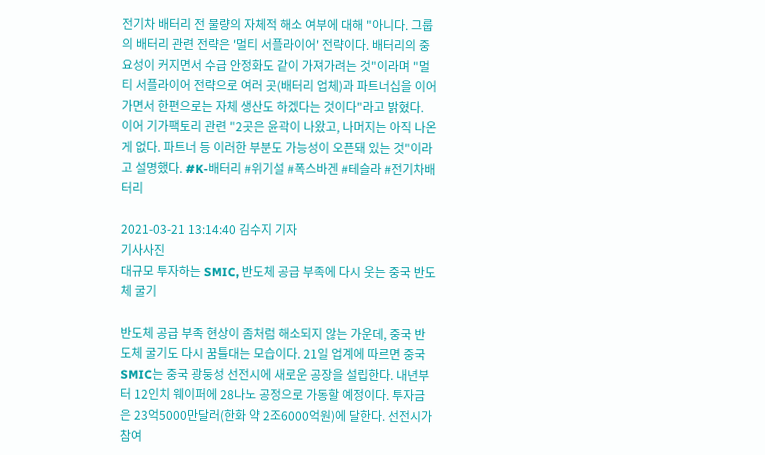전기차 배터리 전 물량의 자체적 해소 여부에 대해 "아니다. 그룹의 배터리 관련 전략은 '멀티 서플라이어' 전략이다. 배터리의 중요성이 커지면서 수급 안정화도 같이 가져가려는 것"이라며 "멀티 서플라이어 전략으로 여러 곳(배터리 업체)과 파트너십을 이어가면서 한편으로는 자체 생산도 하겠다는 것이다"라고 밝혔다. 이어 기가팩토리 관련 "2곳은 윤곽이 나왔고, 나머지는 아직 나온 게 없다. 파트너 등 이러한 부분도 가능성이 오픈돼 있는 것"이라고 설명했다. #K-배터리 #위기설 #폭스바겐 #테슬라 #전기차배터리

2021-03-21 13:14:40 김수지 기자
기사사진
대규모 투자하는 SMIC, 반도체 공급 부족에 다시 웃는 중국 반도체 굴기

반도체 공급 부족 현상이 좀처럼 해소되지 않는 가운데, 중국 반도체 굴기도 다시 꿈틀대는 모습이다. 21일 업계에 따르면 중국 SMIC는 중국 광둥성 선전시에 새로운 공장을 설립한다. 내년부터 12인치 웨이퍼에 28나노 공정으로 가동할 예정이다. 투자금은 23억5000만달러(한화 약 2조6000억원)에 달한다. 선전시가 참여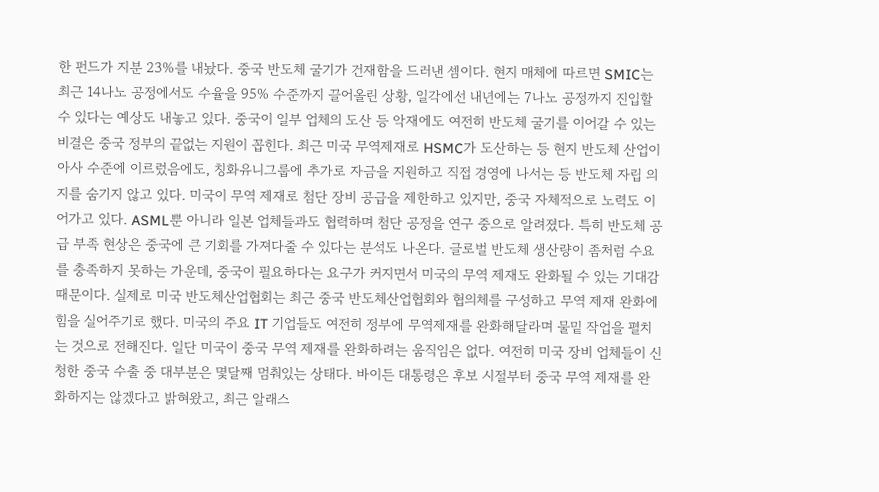한 펀드가 지분 23%를 내놨다. 중국 반도체 굴기가 건재함을 드러낸 셈이다. 현지 매체에 따르면 SMIC는 최근 14나노 공정에서도 수율을 95% 수준까지 끌어올린 상황, 일각에선 내년에는 7나노 공정까지 진입할 수 있다는 예상도 내놓고 있다. 중국이 일부 업체의 도산 등 악재에도 여전히 반도체 굴기를 이어갈 수 있는 비결은 중국 정부의 끝없는 지원이 꼽힌다. 최근 미국 무역제재로 HSMC가 도산하는 등 현지 반도체 산업이 아사 수준에 이르렀음에도, 칭화유니그룹에 추가로 자금을 지원하고 직접 경영에 나서는 등 반도체 자립 의지를 숨기지 않고 있다. 미국이 무역 제재로 첨단 장비 공급을 제한하고 있지만, 중국 자체적으로 노력도 이어가고 있다. ASML뿐 아니라 일본 업체들과도 협력하며 첨단 공정을 연구 중으로 알려졌다. 특히 반도체 공급 부족 현상은 중국에 큰 기회를 가져다줄 수 있다는 분석도 나온다. 글로벌 반도체 생산량이 좀처럼 수요를 충족하지 못하는 가운데, 중국이 필요하다는 요구가 커지면서 미국의 무역 제재도 완화될 수 있는 기대감 때문이다. 실제로 미국 반도체산업협회는 최근 중국 반도체산업협회와 협의체를 구성하고 무역 제재 완화에 힘을 실어주기로 했다. 미국의 주요 IT 기업들도 여전히 정부에 무역제재를 완화해달라며 물밑 작업을 펼치는 것으로 전해진다. 일단 미국이 중국 무역 제재를 완화하려는 움직임은 없다. 여전히 미국 장비 업체들이 신청한 중국 수출 중 대부분은 몇달째 멈춰있는 상태다. 바이든 대통령은 후보 시절부터 중국 무역 제재를 완화하지는 않겠다고 밝혀왔고, 최근 알래스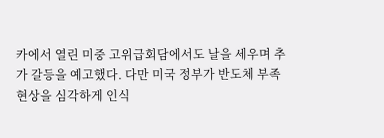카에서 열린 미중 고위급회담에서도 날을 세우며 추가 갈등을 예고했다. 다만 미국 정부가 반도체 부족 현상을 심각하게 인식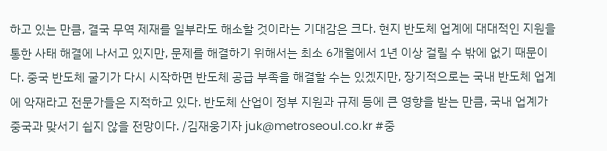하고 있는 만큼, 결국 무역 제재를 일부라도 해소할 것이라는 기대감은 크다. 현지 반도체 업계에 대대적인 지원을 통한 사태 해결에 나서고 있지만, 문제를 해결하기 위해서는 최소 6개월에서 1년 이상 걸릴 수 밖에 없기 때문이다. 중국 반도체 굴기가 다시 시작하면 반도체 공급 부족을 해결할 수는 있겠지만, 장기적으로는 국내 반도체 업계에 악재라고 전문가들은 지적하고 있다. 반도체 산업이 정부 지원과 규제 등에 큰 영향을 받는 만큼, 국내 업계가 중국과 맞서기 쉽지 않을 전망이다. /김재웅기자 juk@metroseoul.co.kr #중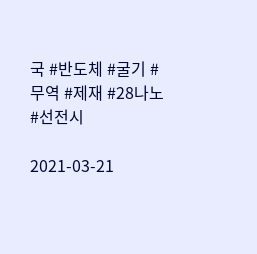국 #반도체 #굴기 #무역 #제재 #28나노 #선전시

2021-03-21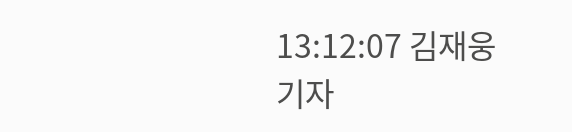13:12:07 김재웅 기자